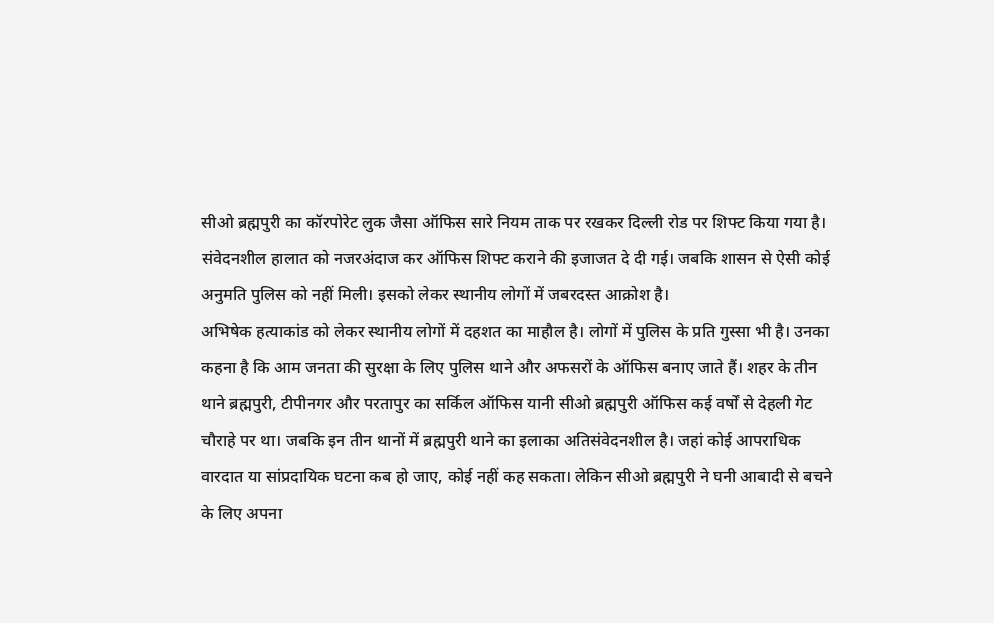सीओ ब्रह्मपुरी का कॉरपोरेट लुक जैसा ऑफिस सारे नियम ताक पर रखकर दिल्ली रोड पर शिफ्ट किया गया है। संवेदनशील हालात को नजरअंदाज कर ऑफिस शिफ्ट कराने की इजाजत दे दी गई। जबकि शासन से ऐसी कोई अनुमति पुलिस को नहीं मिली। इसको लेकर स्थानीय लोगों में जबरदस्त आक्रोश है।
अभिषेक हत्याकांड को लेकर स्थानीय लोगों में दहशत का माहौल है। लोगों में पुलिस के प्रति गुस्सा भी है। उनका कहना है कि आम जनता की सुरक्षा के लिए पुलिस थाने और अफसरों के ऑफिस बनाए जाते हैं। शहर के तीन थाने ब्रह्मपुरी, टीपीनगर और परतापुर का सर्किल ऑफिस यानी सीओ ब्रह्मपुरी ऑफिस कई वर्षों से देहली गेट चौराहे पर था। जबकि इन तीन थानों में ब्रह्मपुरी थाने का इलाका अतिसंवेदनशील है। जहां कोई आपराधिक वारदात या सांप्रदायिक घटना कब हो जाए, कोई नहीं कह सकता। लेकिन सीओ ब्रह्मपुरी ने घनी आबादी से बचने के लिए अपना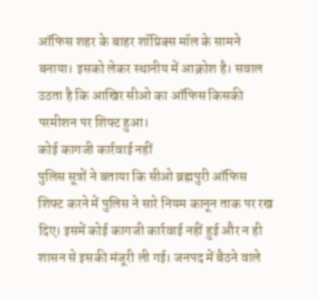ऑफिस शहर के बाहर शॉप्रिक्स मॉल के सामने बनाया। इसको लेकर स्थानीय में आक्रोश है। सवाल उठता है कि आखिर सीओ का ऑफिस किसकी परमीशन पर शिफ्ट हुआ।
कोई कागजी कार्रवाई नहीं
पुलिस सूत्रों ने बताया कि सीओ ब्रह्मपुरी ऑफिस शिफ्ट करने में पुलिस ने सारे नियम कानून ताक पर रख दिए। इसमें कोई कागजी कार्रवाई नहीं हुई और न ही शासन से इसकी मंजूरी ली गई। जनपद में बैठने वाले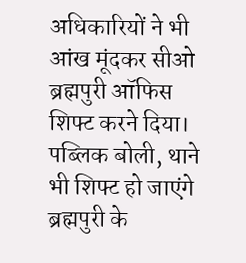अधिकारियों ने भी आंख मूंदकर सीओ ब्रह्मपुरी ऑफिस शिफ्ट करने दिया।
पब्लिक बोली, थाने भी शिफ्ट हो जाएंगे
ब्रह्मपुरी के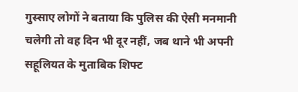गुस्साए लोगों ने बताया कि पुलिस की ऐसी मनमानी चलेगी तो वह दिन भी दूर नहीं, जब थाने भी अपनी सहूलियत के मुताबिक शिफ्ट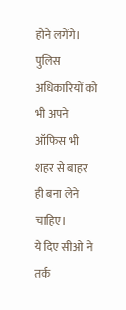होने लगेंगे। पुलिस अधिकारियों को भी अपने ऑफिस भी शहर से बाहर ही बना लेने चाहिए।
ये दिए सीओ ने तर्क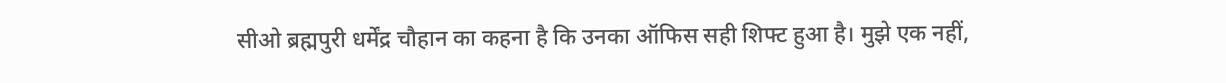सीओ ब्रह्मपुरी धर्मेंद्र चौहान का कहना है कि उनका ऑफिस सही शिफ्ट हुआ है। मुझे एक नहीं,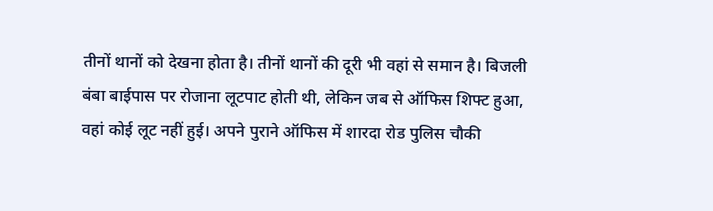तीनों थानों को देखना होता है। तीनों थानों की दूरी भी वहां से समान है। बिजली बंबा बाईपास पर रोजाना लूटपाट होती थी, लेकिन जब से ऑफिस शिफ्ट हुआ, वहां कोई लूट नहीं हुई। अपने पुराने ऑफिस में शारदा रोड पुलिस चौकी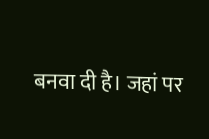बनवा दी है। जहां पर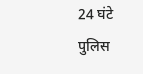24 घंटे पुलिस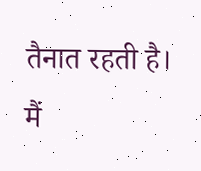तैनात रहती है। मैं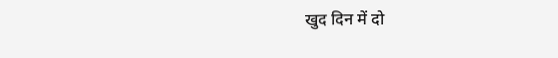खुद दिन में दो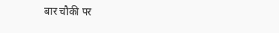बार चौकी पर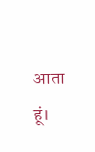आता हूं।